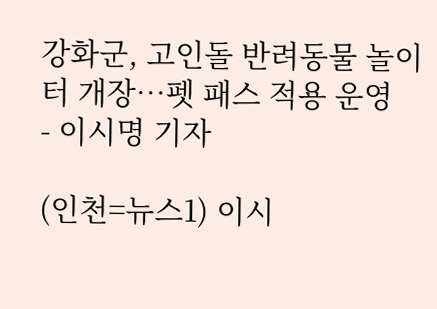강화군, 고인돌 반려동물 놀이터 개장…펫 패스 적용 운영
- 이시명 기자

(인천=뉴스1) 이시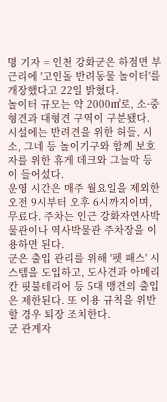명 기자 = 인천 강화군은 하점면 부근리에 '고인돌 반려동물 놀이터'를 개장했다고 22일 밝혔다.
놀이터 규모는 약 2000㎡로, 소·중형견과 대형견 구역이 구분됐다.
시설에는 반려견을 위한 허들, 시소, 그네 등 놀이기구와 함께 보호자를 위한 휴게 데크와 그늘막 등이 들어섰다.
운영 시간은 매주 월요일을 제외한 오전 9시부터 오후 6시까지이며, 무료다. 주차는 인근 강화자연사박물관이나 역사박물관 주차장을 이용하면 된다.
군은 출입 관리를 위해 '펫 패스' 시스템을 도입하고, 도사견과 아메리칸 핏불테리어 등 5대 맹견의 출입은 제한된다. 또 이용 규칙을 위반할 경우 퇴장 조치한다.
군 관계자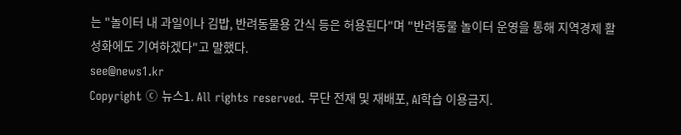는 "놀이터 내 과일이나 김밥, 반려동물용 간식 등은 허용된다"며 "반려동물 놀이터 운영을 통해 지역경제 활성화에도 기여하겠다"고 말했다.
see@news1.kr
Copyright ⓒ 뉴스1. All rights reserved. 무단 전재 및 재배포, AI학습 이용금지.